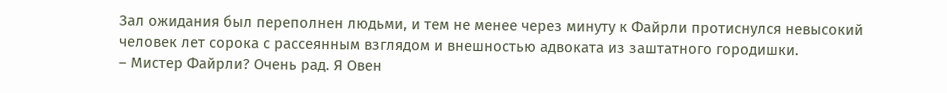Зал ожидания был переполнен людьми, и тем не менее через минуту к Файрли протиснулся невысокий человек лет сорока с рассеянным взглядом и внешностью адвоката из заштатного городишки.
– Мистер Файрли? Очень рад. Я Овен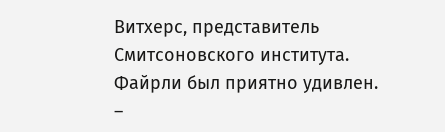Витхерс, представитель Смитсоновского института.
Файрли был приятно удивлен.
–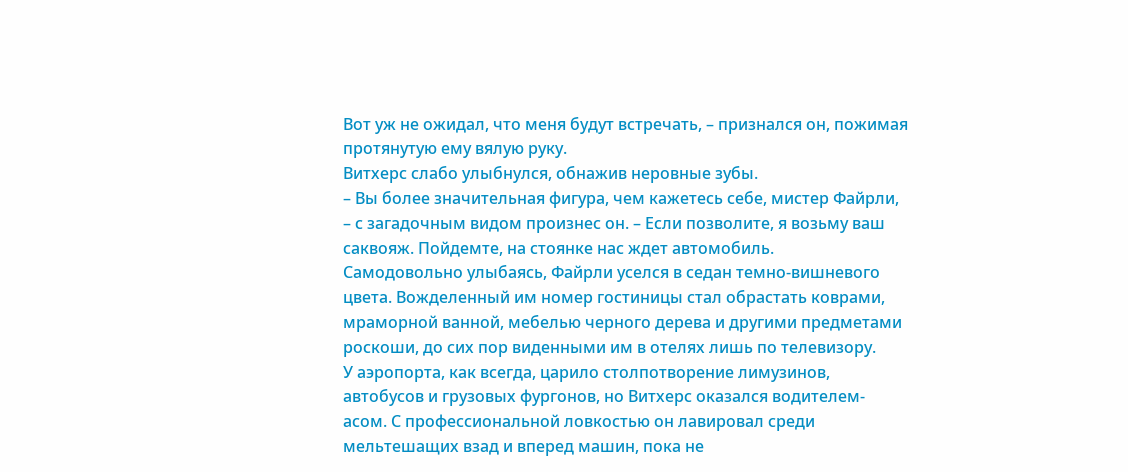Вот уж не ожидал, что меня будут встречать, – признался он, пожимая протянутую ему вялую руку.
Витхерс слабо улыбнулся, обнажив неровные зубы.
– Вы более значительная фигура, чем кажетесь себе, мистер Файрли, – с загадочным видом произнес он. – Если позволите, я возьму ваш саквояж. Пойдемте, на стоянке нас ждет автомобиль.
Самодовольно улыбаясь, Файрли уселся в седан темно-вишневого цвета. Вожделенный им номер гостиницы стал обрастать коврами, мраморной ванной, мебелью черного дерева и другими предметами роскоши, до сих пор виденными им в отелях лишь по телевизору.
У аэропорта, как всегда, царило столпотворение лимузинов, автобусов и грузовых фургонов, но Витхерс оказался водителем-асом. С профессиональной ловкостью он лавировал среди мельтешащих взад и вперед машин, пока не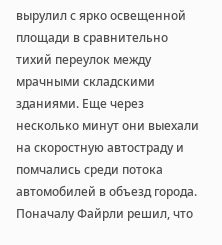вырулил с ярко освещенной площади в сравнительно тихий переулок между мрачными складскими зданиями. Еще через несколько минут они выехали на скоростную автостраду и помчались среди потока автомобилей в объезд города.
Поначалу Файрли решил, что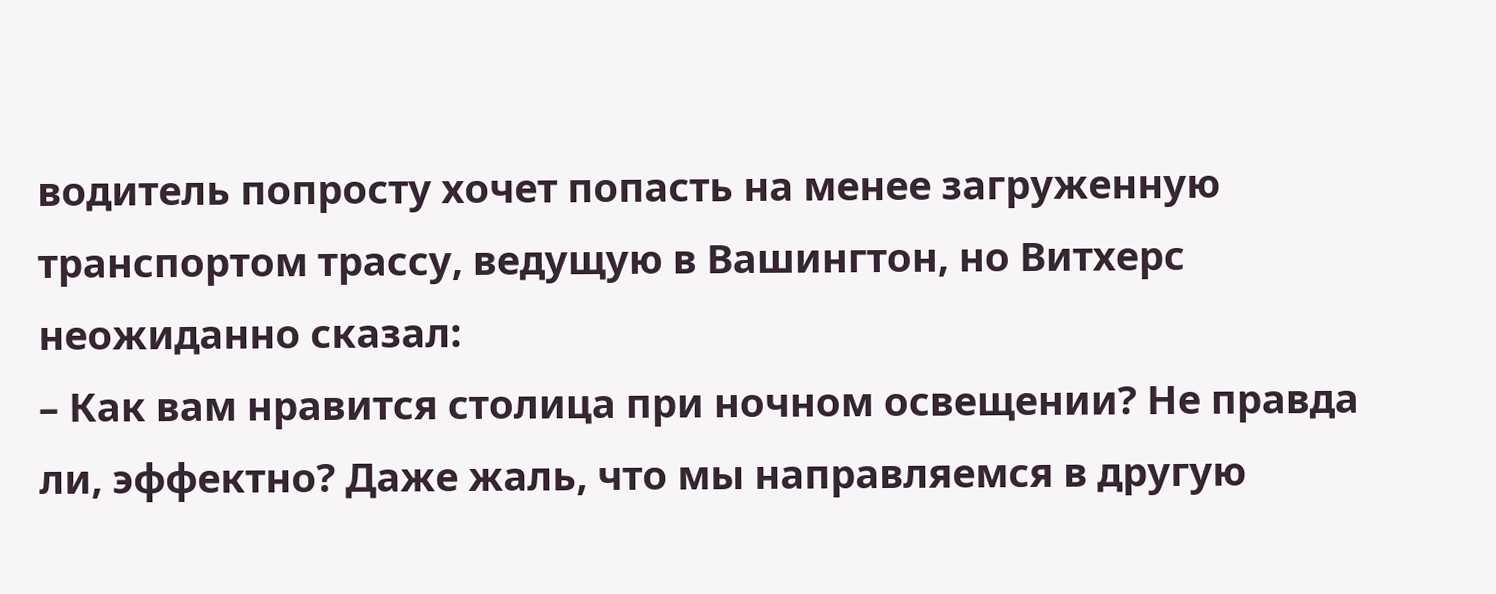водитель попросту хочет попасть на менее загруженную транспортом трассу, ведущую в Вашингтон, но Витхерс неожиданно сказал:
– Как вам нравится столица при ночном освещении? Не правда ли, эффектно? Даже жаль, что мы направляемся в другую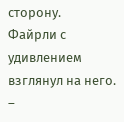сторону.
Файрли с удивлением взглянул на него.
–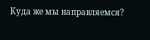Куда же мы направляемся?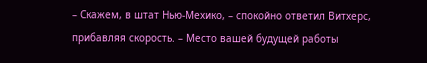– Скажем, в штат Нью-Мехико, – спокойно ответил Витхерс, прибавляя скорость. – Место вашей будущей работы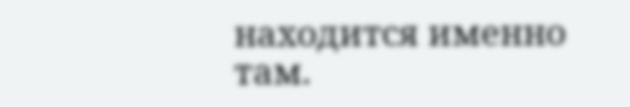находится именно там.